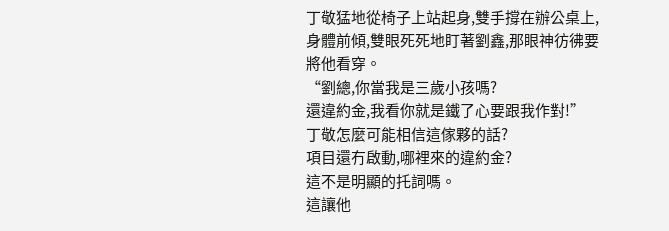丁敬猛地從椅子上站起身,雙手撐在辦公桌上,身體前傾,雙眼死死地盯著劉鑫,那眼神彷彿要將他看穿。
“劉總,你當我是三歲小孩嗎?
還違約金,我看你就是鐵了心要跟我作對!”
丁敬怎麼可能相信這傢夥的話?
項目還冇啟動,哪裡來的違約金?
這不是明顯的托詞嗎。
這讓他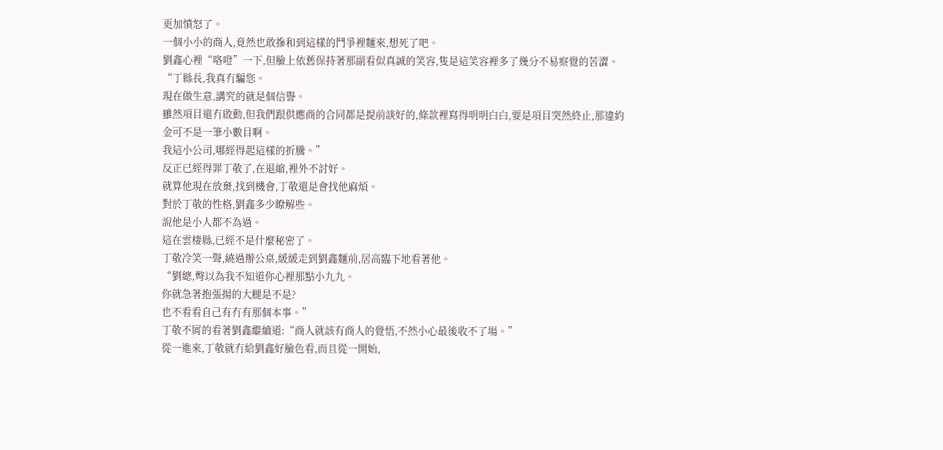更加憤怒了。
一個小小的商人,竟然也敢摻和到這樣的鬥爭裡麵來,想死了吧。
劉鑫心裡“咯噔”一下,但臉上依舊保持著那副看似真誠的笑容,隻是這笑容裡多了幾分不易察覺的苦澀。
“丁縣長,我真冇騙您。
現在做生意,講究的就是個信譽。
雖然項目還冇啟動,但我們跟供應商的合同都是提前談好的,條款裡寫得明明白白,要是項目突然終止,那違約金可不是一筆小數目啊。
我這小公司,哪經得起這樣的折騰。”
反正已經得罪丁敬了,在退縮,裡外不討好。
就算他現在放棄,找到機會,丁敬還是會找他麻煩。
對於丁敬的性格,劉鑫多少瞭解些。
說他是小人都不為過。
這在雲棲縣,已經不是什麼秘密了。
丁敬冷笑一聲,繞過辦公桌,緩緩走到劉鑫麵前,居高臨下地看著他。
“劉總,彆以為我不知道你心裡那點小九九。
你就急著抱張揚的大腿是不是?
也不看看自己有冇有那個本事。”
丁敬不屑的看著劉鑫繼續道:“商人就該有商人的覺悟,不然小心最後收不了場。”
從一進來,丁敬就冇給劉鑫好臉色看,而且從一開始,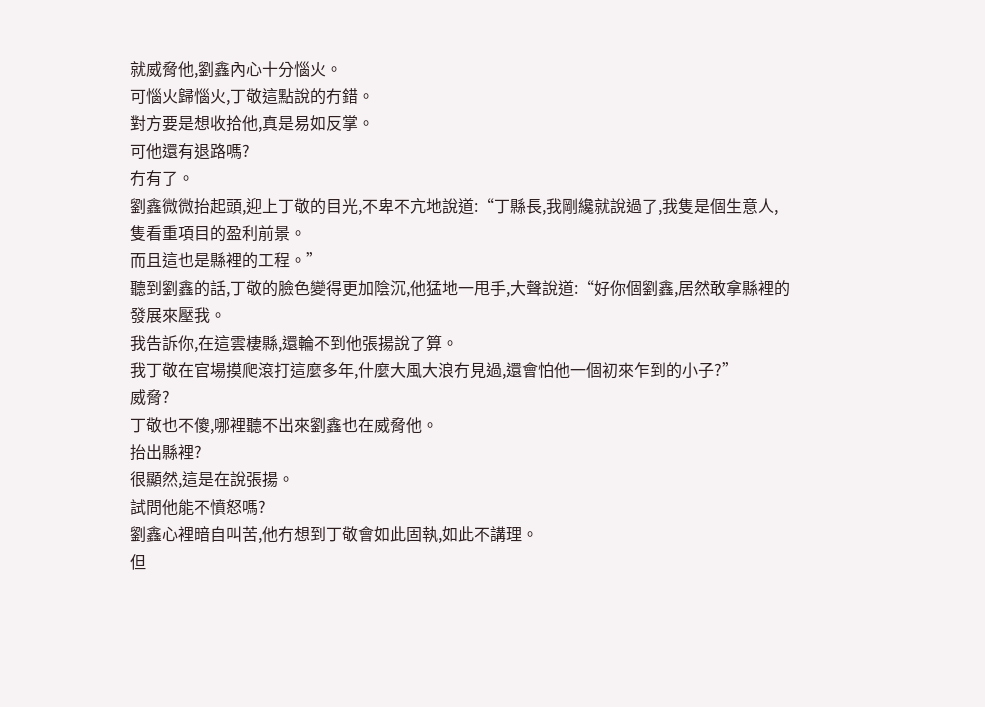就威脅他,劉鑫內心十分惱火。
可惱火歸惱火,丁敬這點說的冇錯。
對方要是想收拾他,真是易如反掌。
可他還有退路嗎?
冇有了。
劉鑫微微抬起頭,迎上丁敬的目光,不卑不亢地說道:“丁縣長,我剛纔就說過了,我隻是個生意人,隻看重項目的盈利前景。
而且這也是縣裡的工程。”
聽到劉鑫的話,丁敬的臉色變得更加陰沉,他猛地一甩手,大聲說道:“好你個劉鑫,居然敢拿縣裡的發展來壓我。
我告訴你,在這雲棲縣,還輪不到他張揚說了算。
我丁敬在官場摸爬滾打這麼多年,什麼大風大浪冇見過,還會怕他一個初來乍到的小子?”
威脅?
丁敬也不傻,哪裡聽不出來劉鑫也在威脅他。
抬出縣裡?
很顯然,這是在說張揚。
試問他能不憤怒嗎?
劉鑫心裡暗自叫苦,他冇想到丁敬會如此固執,如此不講理。
但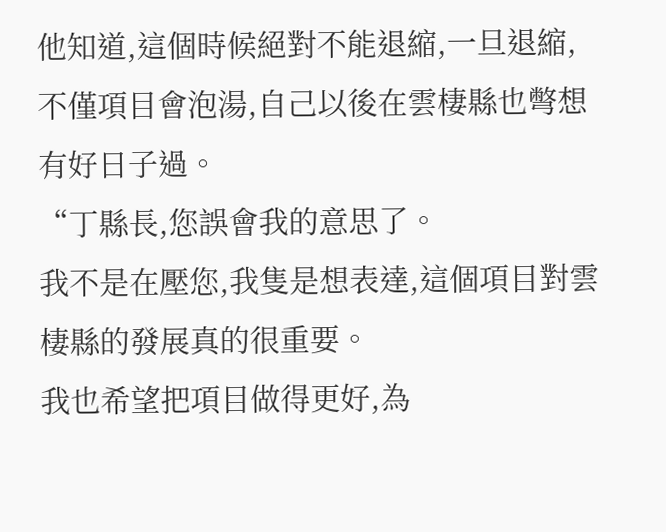他知道,這個時候絕對不能退縮,一旦退縮,不僅項目會泡湯,自己以後在雲棲縣也彆想有好日子過。
“丁縣長,您誤會我的意思了。
我不是在壓您,我隻是想表達,這個項目對雲棲縣的發展真的很重要。
我也希望把項目做得更好,為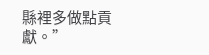縣裡多做點貢獻。”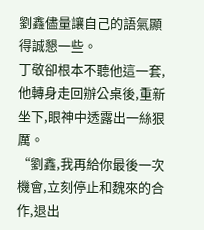劉鑫儘量讓自己的語氣顯得誠懇一些。
丁敬卻根本不聽他這一套,他轉身走回辦公桌後,重新坐下,眼神中透露出一絲狠厲。
“劉鑫,我再給你最後一次機會,立刻停止和魏來的合作,退出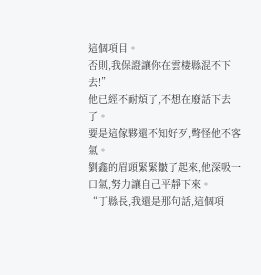這個項目。
否則,我保證讓你在雲棲縣混不下去!”
他已經不耐煩了,不想在廢話下去了。
要是這傢夥還不知好歹,彆怪他不客氣。
劉鑫的眉頭緊緊皺了起來,他深吸一口氣,努力讓自己平靜下來。
“丁縣長,我還是那句話,這個項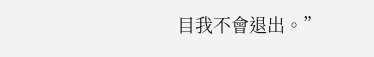目我不會退出。”